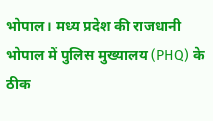भोपाल। मध्य प्रदेश की राजधानी भोपाल में पुलिस मुख्यालय (PHQ) के ठीक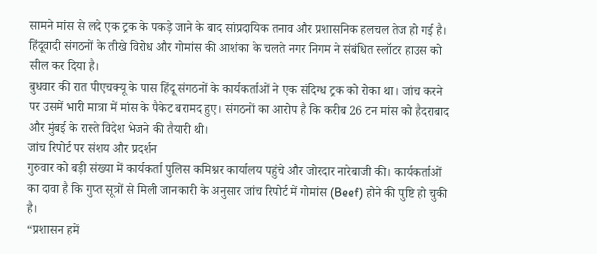सामने मांस से लदे एक ट्रक के पकड़े जाने के बाद सांप्रदायिक तनाव और प्रशासनिक हलचल तेज हो गई है। हिंदूवादी संगठनों के तीखे विरोध और गोमांस की आशंका के चलते नगर निगम ने संबंधित स्लॉटर हाउस को सील कर दिया है।
बुधवार की रात पीएचक्यू के पास हिंदू संगठनों के कार्यकर्ताओं ने एक संदिग्ध ट्रक को रोका था। जांच करने पर उसमें भारी मात्रा में मांस के पैकेट बरामद हुए। संगठनों का आरोप है कि करीब 26 टन मांस को हैदराबाद और मुंबई के रास्ते विदेश भेजने की तैयारी थी।
जांच रिपोर्ट पर संशय और प्रदर्शन
गुरुवार को बड़ी संख्या में कार्यकर्ता पुलिस कमिश्नर कार्यालय पहुंचे और जोरदार नारेबाजी की। कार्यकर्ताओं का दावा है कि गुप्त सूत्रों से मिली जानकारी के अनुसार जांच रिपोर्ट में गोमांस (Beef) होने की पुष्टि हो चुकी है।
“प्रशासन हमें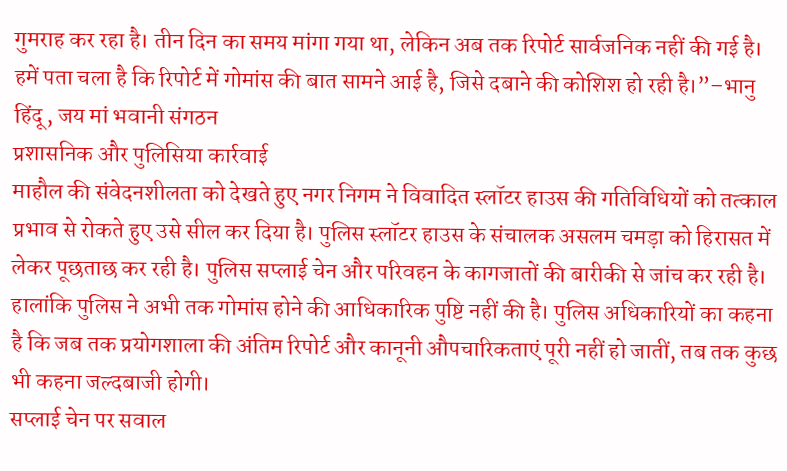गुमराह कर रहा है। तीन दिन का समय मांगा गया था, लेकिन अब तक रिपोर्ट सार्वजनिक नहीं की गई है। हमें पता चला है कि रिपोर्ट में गोमांस की बात सामने आई है, जिसे दबाने की कोशिश हो रही है।”–भानु हिंदू, जय मां भवानी संगठन
प्रशासनिक और पुलिसिया कार्रवाई
माहौल की संवेदनशीलता को देखते हुए नगर निगम ने विवादित स्लॉटर हाउस की गतिविधियों को तत्काल प्रभाव से रोकते हुए उसे सील कर दिया है। पुलिस स्लॉटर हाउस के संचालक असलम चमड़ा को हिरासत में लेकर पूछताछ कर रही है। पुलिस सप्लाई चेन और परिवहन के कागजातों की बारीकी से जांच कर रही है। हालांकि पुलिस ने अभी तक गोमांस होने की आधिकारिक पुष्टि नहीं की है। पुलिस अधिकारियों का कहना है कि जब तक प्रयोगशाला की अंतिम रिपोर्ट और कानूनी औपचारिकताएं पूरी नहीं हो जातीं, तब तक कुछ भी कहना जल्दबाजी होगी।
सप्लाई चेन पर सवाल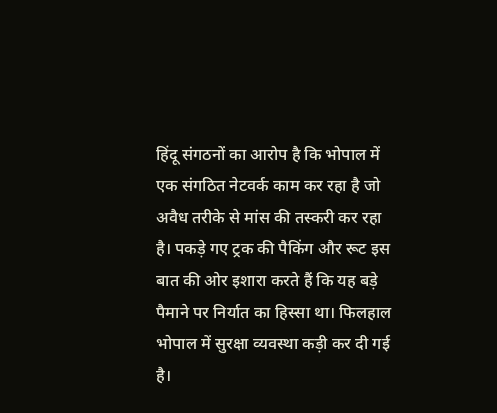हिंदू संगठनों का आरोप है कि भोपाल में एक संगठित नेटवर्क काम कर रहा है जो अवैध तरीके से मांस की तस्करी कर रहा है। पकड़े गए ट्रक की पैकिंग और रूट इस बात की ओर इशारा करते हैं कि यह बड़े पैमाने पर निर्यात का हिस्सा था। फिलहाल भोपाल में सुरक्षा व्यवस्था कड़ी कर दी गई है।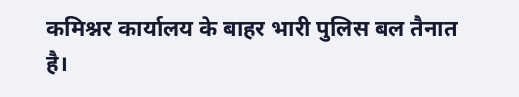कमिश्नर कार्यालय के बाहर भारी पुलिस बल तैनात है।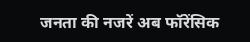जनता की नजरें अब फॉरेंसिक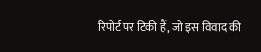रिपोर्ट पर टिकी हैं, जो इस विवाद की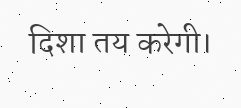दिशा तय करेगी।